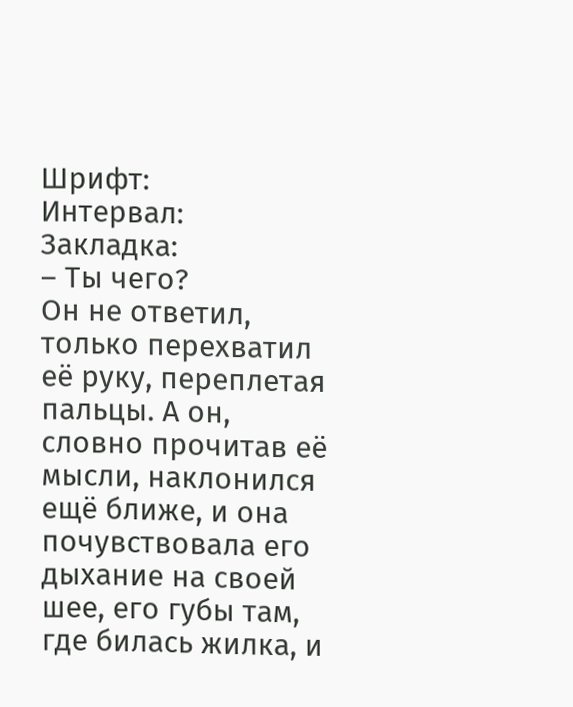Шрифт:
Интервал:
Закладка:
– Ты чего?
Он не ответил, только перехватил её руку, переплетая пальцы. А он, словно прочитав её мысли, наклонился ещё ближе, и она почувствовала его дыхание на своей шее, его губы там, где билась жилка, и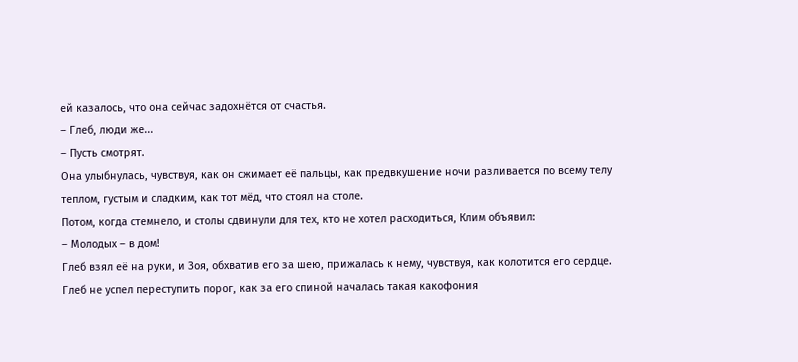ей казалось, что она сейчас задохнётся от счастья.
– Глеб, люди же...
– Пусть смотрят.
Она улыбнулась, чувствуя, как он сжимает её пальцы, как предвкушение ночи разливается по всему телу теплом, густым и сладким, как тот мёд, что стоял на столе.
Потом, когда стемнело, и столы сдвинули для тех, кто не хотел расходиться, Клим объявил:
– Молодых – в дом!
Глеб взял её на руки, и Зоя, обхватив его за шею, прижалась к нему, чувствуя, как колотится его сердце. Глеб не успел переступить порог, как за его спиной началась такая какофония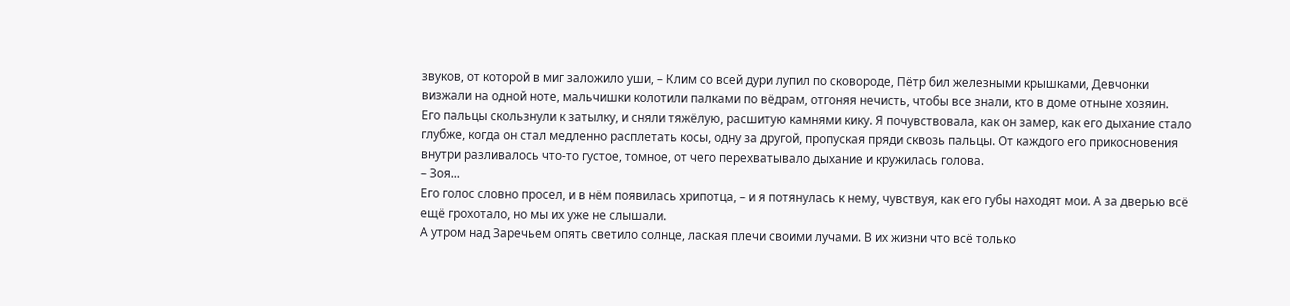звуков, от которой в миг заложило уши, – Клим со всей дури лупил по сковороде, Пётр бил железными крышками, Девчонки визжали на одной ноте, мальчишки колотили палками по вёдрам, отгоняя нечисть, чтобы все знали, кто в доме отныне хозяин.
Его пальцы скользнули к затылку, и сняли тяжёлую, расшитую камнями кику. Я почувствовала, как он замер, как его дыхание стало глубже, когда он стал медленно расплетать косы, одну за другой, пропуская пряди сквозь пальцы. От каждого его прикосновения внутри разливалось что-то густое, томное, от чего перехватывало дыхание и кружилась голова.
– Зоя...
Его голос словно просел, и в нём появилась хрипотца, – и я потянулась к нему, чувствуя, как его губы находят мои. А за дверью всё ещё грохотало, но мы их уже не слышали.
А утром над Заречьем опять светило солнце, лаская плечи своими лучами. В их жизни что всё только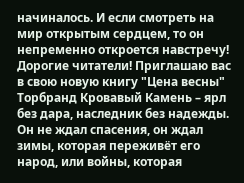начиналось. И если смотреть на мир открытым сердцем, то он непременно откроется навстречу!
Дорогие читатели! Приглашаю вас в свою новую книгу "Цена весны"
Торбранд Кровавый Камень – ярл без дара, наследник без надежды. Он не ждал спасения, он ждал зимы, которая переживёт его народ, или войны, которая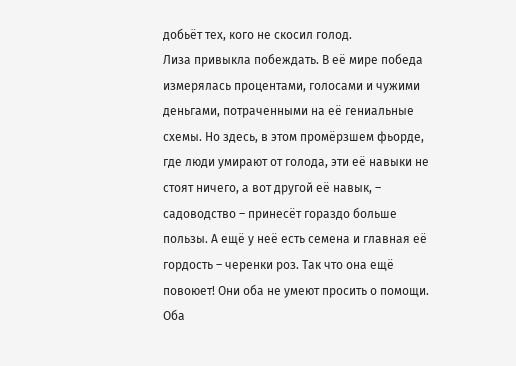добьёт тех, кого не скосил голод.
Лиза привыкла побеждать. В её мире победа измерялась процентами, голосами и чужими деньгами, потраченными на её гениальные схемы. Но здесь, в этом промёрзшем фьорде, где люди умирают от голода, эти её навыки не стоят ничего, а вот другой её навык, – садоводство – принесёт гораздо больше пользы. А ещё у неё есть семена и главная её гордость – черенки роз. Так что она ещё повоюет! Они оба не умеют просить о помощи. Оба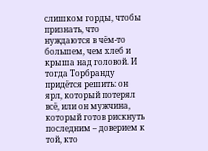слишком горды, чтобы признать, что нуждаются в чём-то большем, чем хлеб и крыша над головой. И тогда Торбранду придётся решить: он ярл, который потерял всё, или он мужчина, который готов рискнуть последним – доверием к той, кто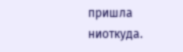пришла ниоткуда.